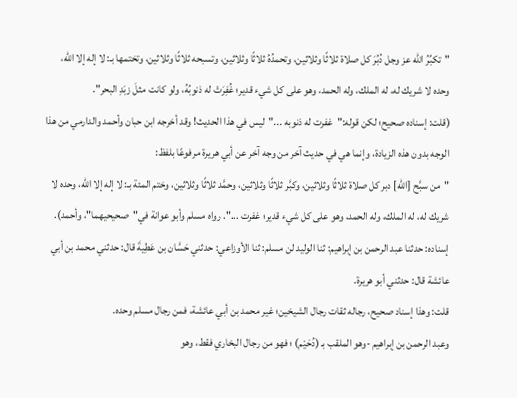"تكبِّرُ الله عز وجل دُبُرَ كل صلاة ثلاثًا وثلاثين، وتحمدُهُ ثلاثًا وثلاثين، وتسبحه ثلاثًا وثلاثين، وتختمها بـ: لا إله إلا الله، وحده لا شريك له، له الملك، وله الحمد، وهو على كل شيء قدير؛ غُفِرَتْ له ذنوبُهُ، ولو كانت مثلَ زبَدِ البحر".
(قلت: إسناده صحيح؛ لكن قوله:"غفرت له ذنوبه ..."ليس في هذا الحديث! وقد أخرجه ابن حبان وأحمد والدارمي من هذا الوجه بدون هذه الزيادة، وإنما هي في حديث آخر من وجه آخر عن أبي هريرة مرفوعًا بلفظ:
"من سبَّح [الله] دبر كل صلاة ثلاثًا وثلاثين، وكبَّر ثلاثًا وثلاثين، وحمَّد ثلاثًا وثلاثين، وختم المئة بـ: لا إله إلا الله، وحده لا شريك له، له الملك، وله الحمد، وهو على كل شيء قدير؛ غفرت ...". رواه مسلم وأبو عوانة في"صحيحيهما"، وأحمد).
إسناده: حدثنا عبد الرحمن بن إبراهيم: ثنا الوليد لن مسلم: ثنا الأوزاعي: حدثني حَسَّان بن عَطِيةَ قال: حدثني محمد بن أبي عائشة قال: حدثني أبو هريرة.
قلت: وهذا إسناد صحيح، رجاله ثقات رجال الشيخين؛ غير محمد بن أبي عائشة، فمن رجال مسلم وحده.
وعبد الرحمن بن إبراهيم -وهو الملقب بـ (دُحَيْم) ؛ فهو من رجال البخاري فقط، وهو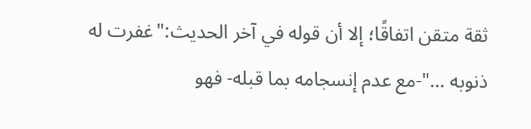ثقة متقن اتفاقًا؛ إلا أن قوله في آخر الحديث:"غفرت له ذنوبه ..."-مع عدم إنسجامه بما قبله- فهو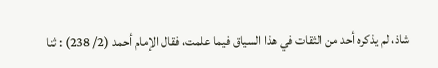شاذ، لم يذكره أحد من الثقات في هذا السياق فيما علمت، فقال الإمام أحمد (2/ 238) : ثنا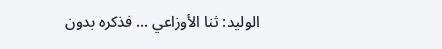الوليد: ثنا الأوزاعي ... فذكره بدون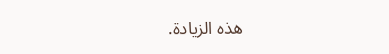هذه الزيادة.